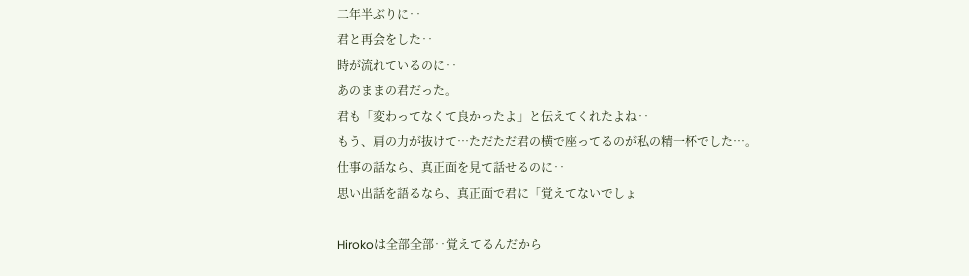二年半ぶりに‥
君と再会をした‥
時が流れているのに‥
あのままの君だった。
君も「変わってなくて良かったよ」と伝えてくれたよね‥
もう、肩の力が抜けて…ただただ君の横で座ってるのが私の精一杯でした…。
仕事の話なら、真正面を見て話せるのに‥
思い出話を語るなら、真正面で君に「覚えてないでしょ

Hirokoは全部全部‥覚えてるんだから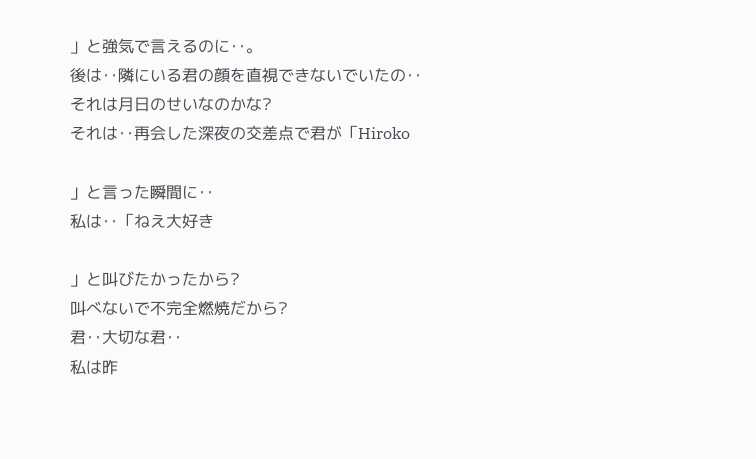」と強気で言えるのに‥。
後は‥隣にいる君の顔を直視できないでいたの‥
それは月日のせいなのかな?
それは‥再会した深夜の交差点で君が「Hiroko

」と言った瞬間に‥
私は‥「ねえ大好き

」と叫びたかったから?
叫べないで不完全燃焼だから?
君‥大切な君‥
私は昨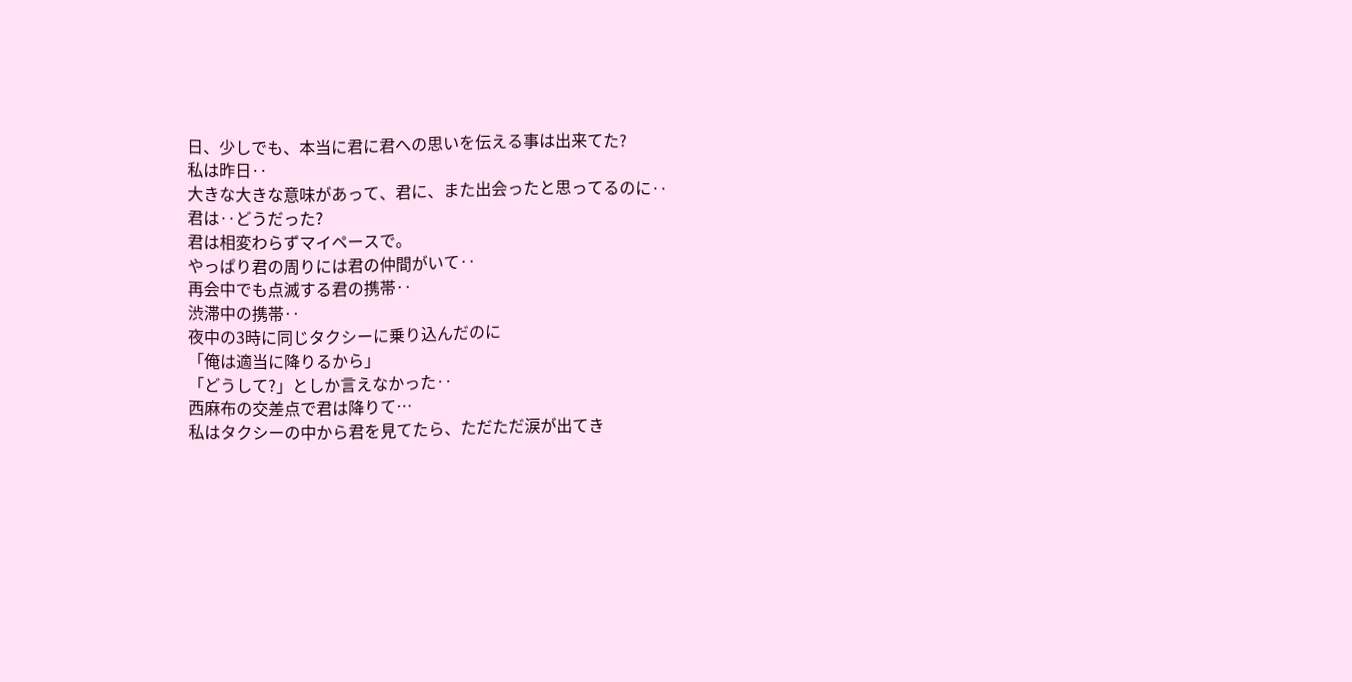日、少しでも、本当に君に君への思いを伝える事は出来てた?
私は昨日‥
大きな大きな意味があって、君に、また出会ったと思ってるのに‥
君は‥どうだった?
君は相変わらずマイペースで。
やっぱり君の周りには君の仲間がいて‥
再会中でも点滅する君の携帯‥
渋滞中の携帯‥
夜中の3時に同じタクシーに乗り込んだのに
「俺は適当に降りるから」
「どうして?」としか言えなかった‥
西麻布の交差点で君は降りて…
私はタクシーの中から君を見てたら、ただただ涙が出てき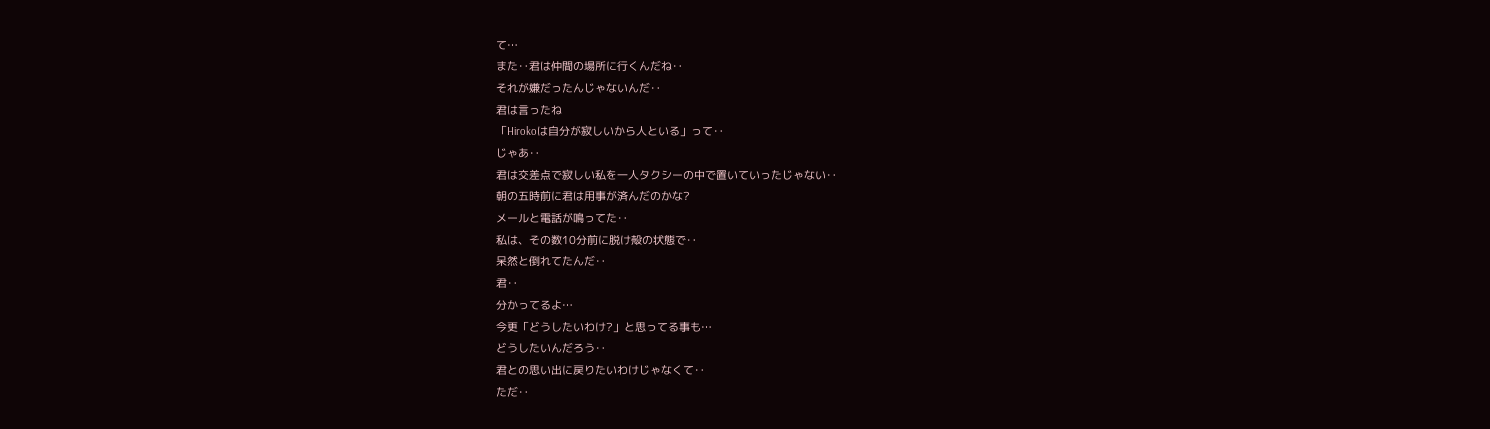て…
また‥君は仲間の場所に行くんだね‥
それが嫌だったんじゃないんだ‥
君は言ったね
「Hirokoは自分が寂しいから人といる」って‥
じゃあ‥
君は交差点で寂しい私を一人タクシーの中で置いていったじゃない‥
朝の五時前に君は用事が済んだのかな?
メールと電話が鳴ってた‥
私は、その数10分前に脱け殻の状態で‥
呆然と倒れてたんだ‥
君‥
分かってるよ…
今更「どうしたいわけ?」と思ってる事も…
どうしたいんだろう‥
君との思い出に戻りたいわけじゃなくて‥
ただ‥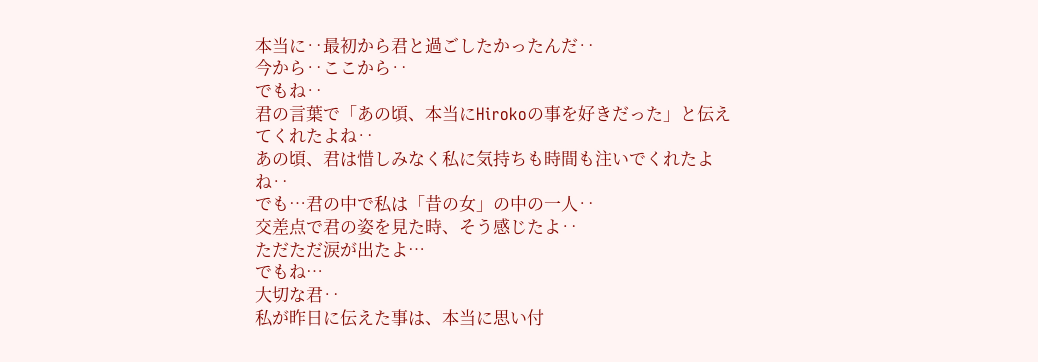本当に‥最初から君と過ごしたかったんだ‥
今から‥ここから‥
でもね‥
君の言葉で「あの頃、本当にHirokoの事を好きだった」と伝えてくれたよね‥
あの頃、君は惜しみなく私に気持ちも時間も注いでくれたよね‥
でも…君の中で私は「昔の女」の中の一人‥
交差点で君の姿を見た時、そう感じたよ‥
ただただ涙が出たよ…
でもね…
大切な君‥
私が昨日に伝えた事は、本当に思い付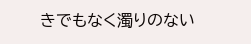きでもなく濁りのない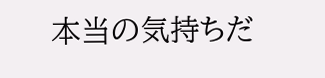本当の気持ちだ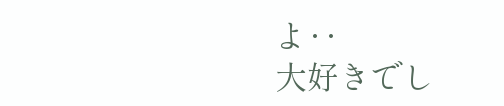よ‥
大好きでし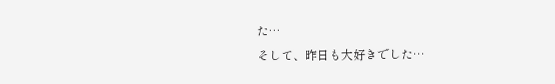た…
そして、昨日も大好きでした…